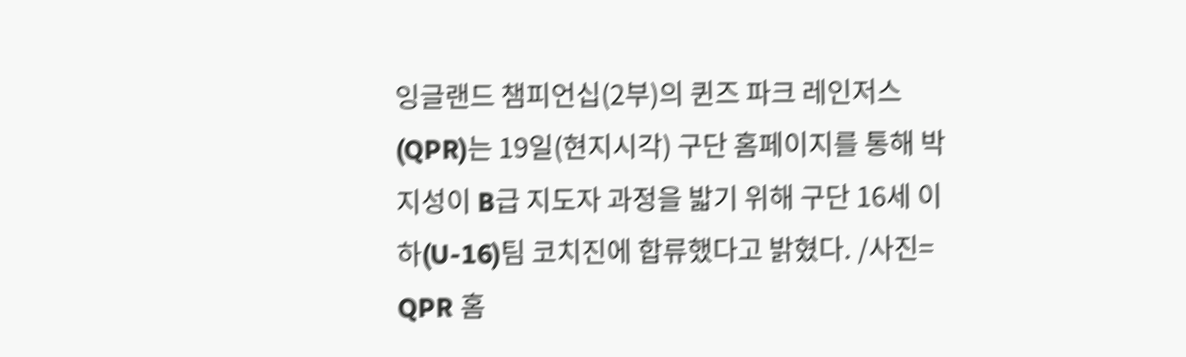잉글랜드 챔피언십(2부)의 퀸즈 파크 레인저스(QPR)는 19일(현지시각) 구단 홈페이지를 통해 박지성이 B급 지도자 과정을 밟기 위해 구단 16세 이하(U-16)팀 코치진에 합류했다고 밝혔다. /사진= QPR 홈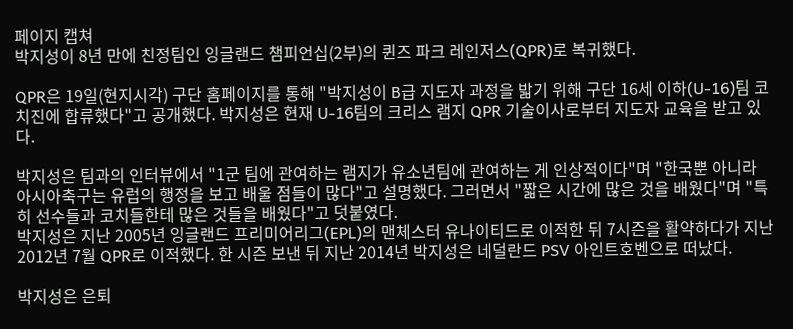페이지 캡쳐
박지성이 8년 만에 친정팀인 잉글랜드 챔피언십(2부)의 퀸즈 파크 레인저스(QPR)로 복귀했다.

QPR은 19일(현지시각) 구단 홈페이지를 통해 "박지성이 B급 지도자 과정을 밟기 위해 구단 16세 이하(U-16)팀 코치진에 합류했다"고 공개했다. 박지성은 현재 U-16팀의 크리스 램지 QPR 기술이사로부터 지도자 교육을 받고 있다.

박지성은 팀과의 인터뷰에서 "1군 팀에 관여하는 램지가 유소년팀에 관여하는 게 인상적이다"며 "한국뿐 아니라 아시아축구는 유럽의 행정을 보고 배울 점들이 많다"고 설명했다. 그러면서 "짧은 시간에 많은 것을 배웠다"며 "특히 선수들과 코치들한테 많은 것들을 배웠다"고 덧붙였다.
박지성은 지난 2005년 잉글랜드 프리미어리그(EPL)의 맨체스터 유나이티드로 이적한 뒤 7시즌을 활약하다가 지난 2012년 7월 QPR로 이적했다. 한 시즌 보낸 뒤 지난 2014년 박지성은 네덜란드 PSV 아인트호벤으로 떠났다.

박지성은 은퇴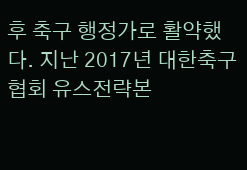후 축구 행정가로 활약했다. 지난 2017년 대한축구협회 유스전략본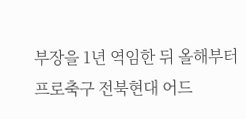부장을 1년 역임한 뒤 올해부터 프로축구 전북현대 어드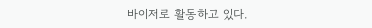바이저로 활동하고 있다.